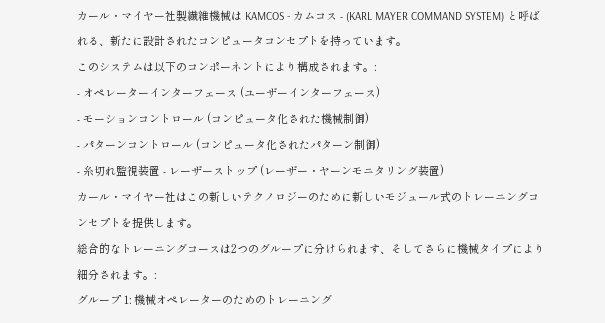カール・マイヤー社製繊維機械は KAMCOS - カムコス - (KARL MAYER COMMAND SYSTEM) と呼ばれる、新たに設計されたコンピュータコンセプトを持っています。
このシステムは以下のコンポーネントにより構成されます。:
- オペレーターインターフェース (ユーザーインターフェース)
- モーションコントロール (コンピュータ化された機械制御)
- パターンコントロール (コンピュータ化されたパターン制御)
- 糸切れ監視装置 - レーザーストップ (レーザー・ヤーンモニタリング装置)
カール・マイヤー社はこの新しいテクノロジーのために新しいモジュール式のトレーニングコンセプトを提供します。
総合的なトレーニングコースは2つのグループに分けられます、そしてさらに機械タイプにより細分されます。:
グループ 1: 機械オペレーターのためのトレーニング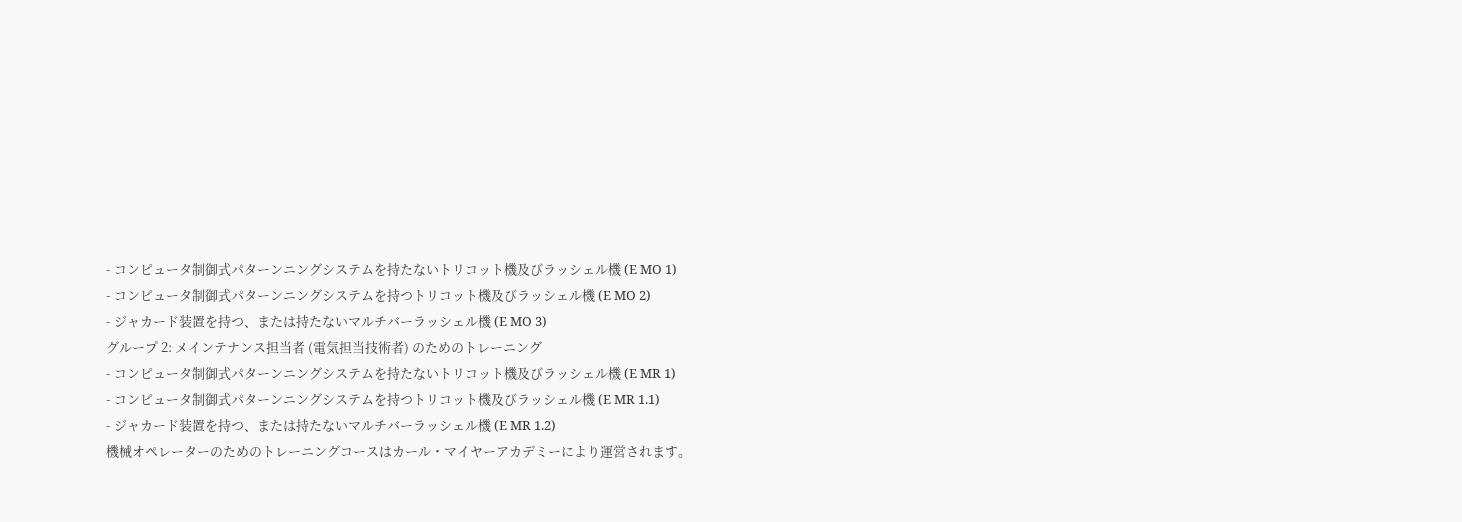- コンピュータ制御式パターンニングシステムを持たないトリコット機及びラッシェル機 (E MO 1)
- コンピュータ制御式パターンニングシステムを持つトリコット機及びラッシェル機 (E MO 2)
- ジャカード装置を持つ、または持たないマルチバーラッシェル機 (E MO 3)
グループ 2: メインテナンス担当者 (電気担当技術者) のためのトレーニング
- コンピュータ制御式パターンニングシステムを持たないトリコット機及びラッシェル機 (E MR 1)
- コンピュータ制御式パターンニングシステムを持つトリコット機及びラッシェル機 (E MR 1.1)
- ジャカード装置を持つ、または持たないマルチバーラッシェル機 (E MR 1.2)
機械オペレーターのためのトレーニングコースはカール・マイヤーアカデミーにより運営されます。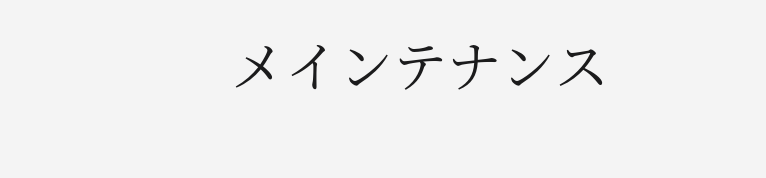メインテナンス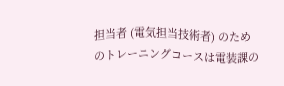担当者 (電気担当技術者) のためのトレーニングコースは電装課の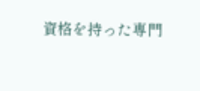資格を持った専門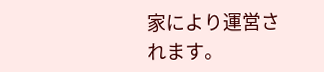家により運営されます。